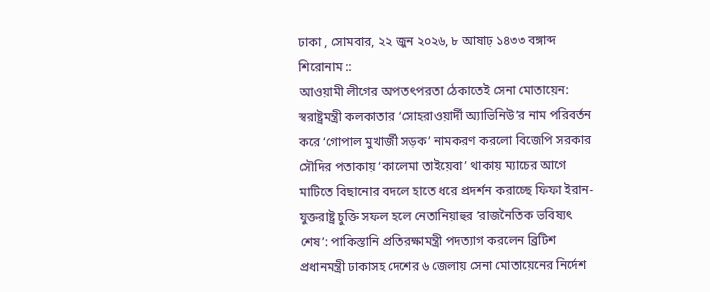ঢাকা , সোমবার, ২২ জুন ২০২৬, ৮ আষাঢ় ১৪৩৩ বঙ্গাব্দ
শিরোনাম ::
আওয়ামী লীগের অপতৎপরতা ঠেকাতেই সেনা মোতায়েন: স্বরাষ্ট্রমন্ত্রী কলকাতার ‘সোহরাওয়ার্দী অ্যাভিনিউ’র নাম পরিবর্তন করে ‘গোপাল মুখার্জী সড়ক’ নামকরণ করলো বিজেপি সরকার সৌদির পতাকায় ‘কালেমা তাইয়েবা’ থাকায় ম্যাচের আগে মাটিতে বিছানোর বদলে হাতে ধরে প্রদর্শন করাচ্ছে ফিফা ইরান-যুক্তরাষ্ট্র চুক্তি সফল হলে নেতানিয়াহুর ‘রাজনৈতিক ভবিষ্যৎ শেষ’: পাকিস্তানি প্রতিরক্ষামন্ত্রী পদত্যাগ করলেন ব্রিটিশ প্রধানমন্ত্রী ঢাকাসহ দেশের ৬ জেলায় সেনা মোতায়েনের নির্দেশ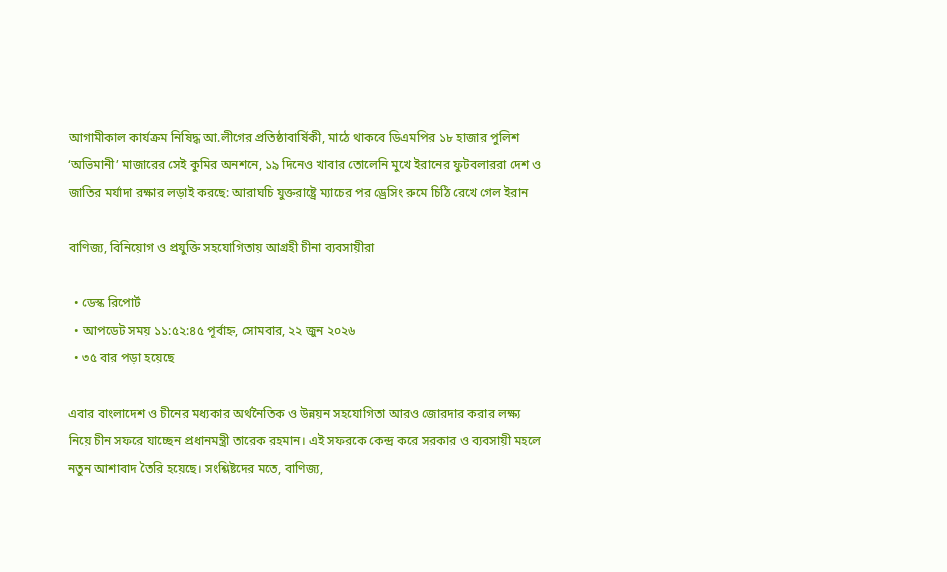আগামীকাল কার্যক্রম নিষিদ্ধ আ.লীগের প্রতিষ্ঠাবার্ষিকী, মাঠে থাকবে ডিএমপির ১৮ হাজার পুলিশ ‘অভিমানী’ মাজারের সেই কুমির অনশনে, ১৯ দিনেও খাবার তোলেনি মুখে ইরানের ফুটবলাররা দেশ ও জাতির মর্যাদা রক্ষার লড়াই করছে: আরাঘচি যুক্তরাষ্ট্রে ম্যাচের পর ড্রেসিং রুমে চিঠি রেখে গেল ইরান

বাণিজ্য, বিনিয়োগ ও প্রযুক্তি সহযোগিতায় আগ্রহী চীনা ব্যবসায়ীরা

  • ডেস্ক রিপোর্ট
  • আপডেট সময় ১১:৫২:৪৫ পূর্বাহ্ন, সোমবার, ২২ জুন ২০২৬
  • ৩৫ বার পড়া হয়েছে

এবার বাংলাদেশ ও চীনের মধ্যকার অর্থনৈতিক ও উন্নয়ন সহযোগিতা আরও জোরদার করার লক্ষ্য নিয়ে চীন সফরে যাচ্ছেন প্রধানমন্ত্রী তারেক রহমান। এই সফরকে কেন্দ্র করে সরকার ও ব্যবসায়ী মহলে নতুন আশাবাদ তৈরি হয়েছে। সংশ্লিষ্টদের মতে, বাণিজ্য,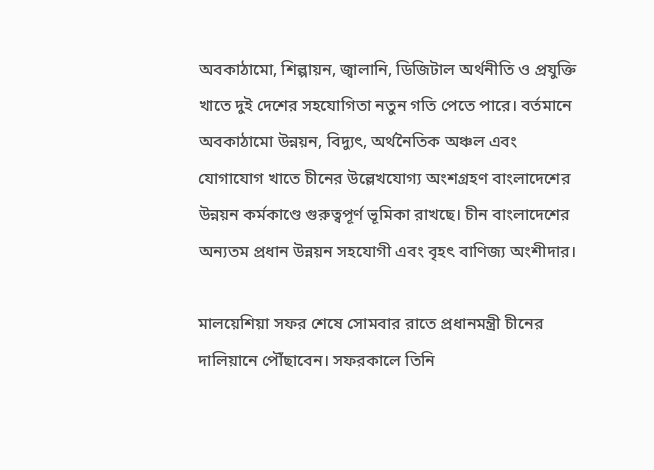অবকাঠামো, শিল্পায়ন, জ্বালানি, ডিজিটাল অর্থনীতি ও প্রযুক্তি খাতে দুই দেশের সহযোগিতা নতুন গতি পেতে পারে। বর্তমানে অবকাঠামো উন্নয়ন, বিদ্যুৎ, অর্থনৈতিক অঞ্চল এবং যোগাযোগ খাতে চীনের উল্লেখযোগ্য অংশগ্রহণ বাংলাদেশের উন্নয়ন কর্মকাণ্ডে গুরুত্বপূর্ণ ভূমিকা রাখছে। চীন বাংলাদেশের অন্যতম প্রধান উন্নয়ন সহযোগী এবং বৃহৎ বাণিজ্য অংশীদার।

মালয়েশিয়া সফর শেষে সোমবার রাতে প্রধানমন্ত্রী চীনের দালিয়ানে পৌঁছাবেন। সফরকালে তিনি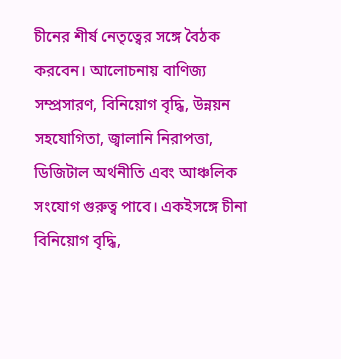চীনের শীর্ষ নেতৃত্বের সঙ্গে বৈঠক করবেন। আলোচনায় বাণিজ্য সম্প্রসারণ, বিনিয়োগ বৃদ্ধি, উন্নয়ন সহযোগিতা, জ্বালানি নিরাপত্তা, ডিজিটাল অর্থনীতি এবং আঞ্চলিক সংযোগ গুরুত্ব পাবে। একইসঙ্গে চীনা বিনিয়োগ বৃদ্ধি,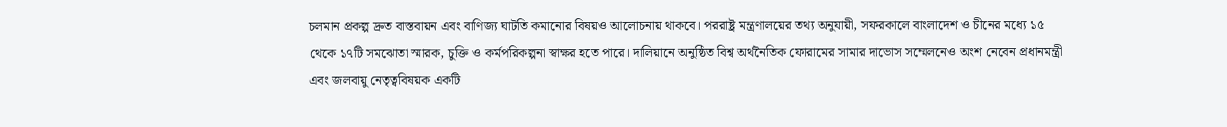চলমান প্রকল্প দ্রুত বাস্তবায়ন এবং বাণিজ্য ঘাটতি কমানোর বিষয়ও আলোচনায় থাকবে। পররাষ্ট্র মন্ত্রণালয়ের তথ্য অনুযায়ী, সফরকালে বাংলাদেশ ও চীনের মধ্যে ১৫ থেকে ১৭টি সমঝোতা স্মারক, চুক্তি ও কর্মপরিকল্পনা স্বাক্ষর হতে পারে। দালিয়ানে অনুষ্ঠিত বিশ্ব অর্থনৈতিক ফোরামের সামার দাভোস সম্মেলনেও অংশ নেবেন প্রধানমন্ত্রী এবং জলবায়ু নেতৃত্ববিষয়ক একটি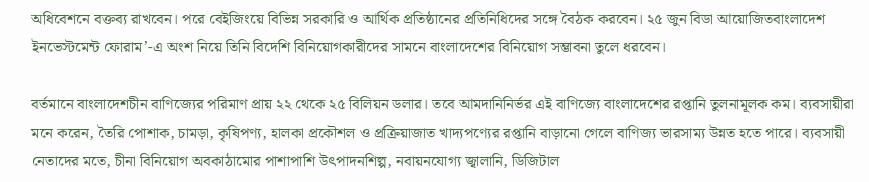অধিবেশনে বক্তব্য রাখবেন। পরে বেইজিংয়ে বিভিন্ন সরকারি ও আর্থিক প্রতিষ্ঠানের প্রতিনিধিদের সঙ্গে বৈঠক করবেন। ২৫ জুন বিডা আয়োজিতবাংলাদেশ ইনভেস্টমেন্ট ফোরাম’-এ অংশ নিয়ে তিনি বিদেশি বিনিয়োগকারীদের সামনে বাংলাদেশের বিনিয়োগ সম্ভাবনা তুলে ধরবেন।

বর্তমানে বাংলাদেশচীন বাণিজ্যের পরিমাণ প্রায় ২২ থেকে ২৫ বিলিয়ন ডলার। তবে আমদানিনির্ভর এই বাণিজ্যে বাংলাদেশের রপ্তানি তুলনামূলক কম। ব্যবসায়ীরা মনে করেন, তৈরি পোশাক, চামড়া, কৃষিপণ্য, হালকা প্রকৌশল ও প্রক্রিয়াজাত খাদ্যপণ্যের রপ্তানি বাড়ানো গেলে বাণিজ্য ভারসাম্য উন্নত হতে পারে। ব্যবসায়ী নেতাদের মতে, চীনা বিনিয়োগ অবকাঠামোর পাশাপাশি উৎপাদনশিল্প, নবায়নযোগ্য জ্বালানি, ডিজিটাল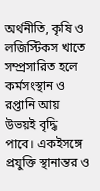অর্থনীতি, কৃষি ও লজিস্টিকস খাতে সম্প্রসারিত হলে কর্মসংস্থান ও রপ্তানি আয় উভয়ই বৃদ্ধি পাবে। একইসঙ্গে প্রযুক্তি স্থানান্তর ও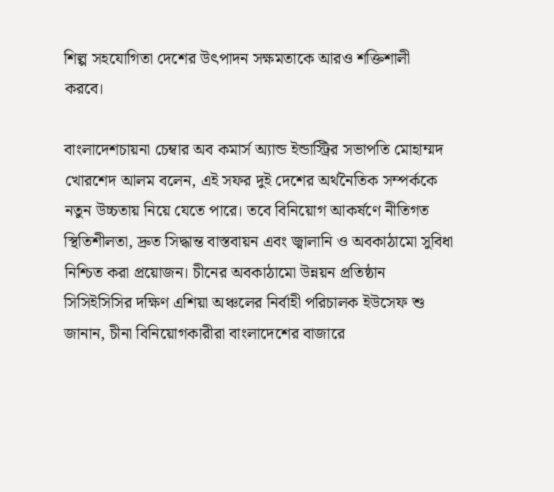শিল্প সহযোগিতা দেশের উৎপাদন সক্ষমতাকে আরও শক্তিশালী করবে।

বাংলাদেশচায়না চেম্বার অব কমার্স অ্যান্ড ইন্ডাস্ট্রির সভাপতি মোহাম্মদ খোরশেদ আলম বলেন, এই সফর দুই দেশের অর্থনৈতিক সম্পর্ককে নতুন উচ্চতায় নিয়ে যেতে পারে। তবে বিনিয়োগ আকর্ষণে নীতিগত স্থিতিশীলতা, দ্রুত সিদ্ধান্ত বাস্তবায়ন এবং জ্বালানি ও অবকাঠামো সুবিধা নিশ্চিত করা প্রয়োজন। চীনের অবকাঠামো উন্নয়ন প্রতিষ্ঠান সিসিইসিসির দক্ষিণ এশিয়া অঞ্চলের নির্বাহী পরিচালক ইউসেফ শু জানান, চীনা বিনিয়োগকারীরা বাংলাদেশের বাজারে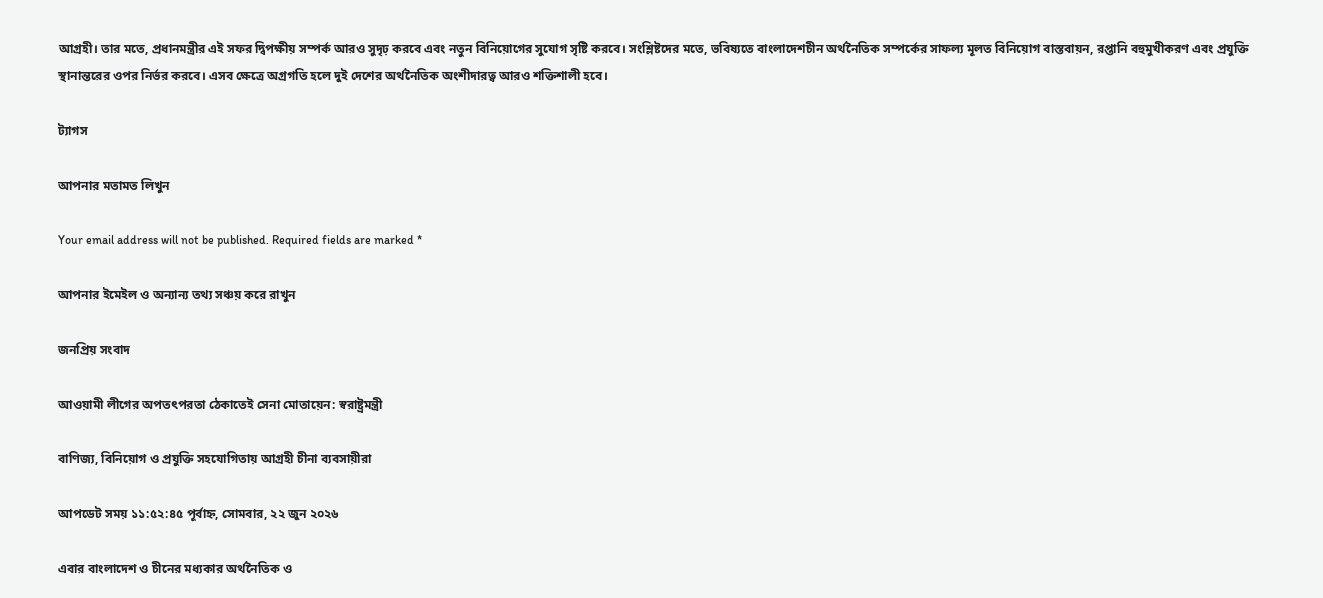আগ্রহী। তার মতে, প্রধানমন্ত্রীর এই সফর দ্বিপক্ষীয় সম্পর্ক আরও সুদৃঢ় করবে এবং নতুন বিনিয়োগের সুযোগ সৃষ্টি করবে। সংশ্লিষ্টদের মতে, ভবিষ্যতে বাংলাদেশচীন অর্থনৈতিক সম্পর্কের সাফল্য মূলত বিনিয়োগ বাস্তবায়ন, রপ্তানি বহুমুখীকরণ এবং প্রযুক্তি স্থানান্তরের ওপর নির্ভর করবে। এসব ক্ষেত্রে অগ্রগতি হলে দুই দেশের অর্থনৈতিক অংশীদারত্ব আরও শক্তিশালী হবে।

ট্যাগস

আপনার মতামত লিখুন

Your email address will not be published. Required fields are marked *

আপনার ইমেইল ও অন্যান্য তথ্য সঞ্চয় করে রাখুন

জনপ্রিয় সংবাদ

আওয়ামী লীগের অপতৎপরতা ঠেকাতেই সেনা মোতায়েন: স্বরাষ্ট্রমন্ত্রী

বাণিজ্য, বিনিয়োগ ও প্রযুক্তি সহযোগিতায় আগ্রহী চীনা ব্যবসায়ীরা

আপডেট সময় ১১:৫২:৪৫ পূর্বাহ্ন, সোমবার, ২২ জুন ২০২৬

এবার বাংলাদেশ ও চীনের মধ্যকার অর্থনৈতিক ও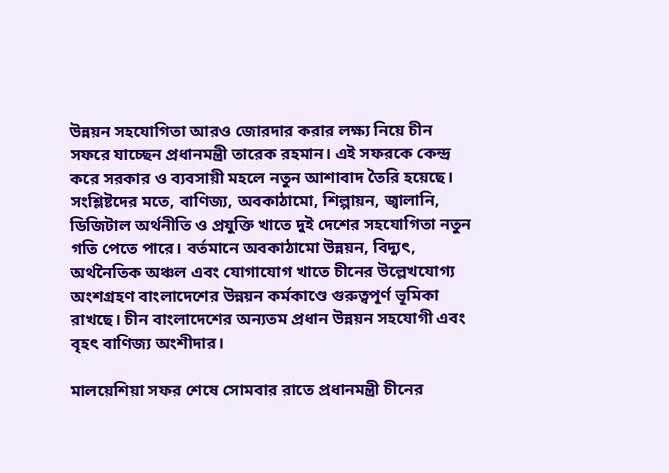উন্নয়ন সহযোগিতা আরও জোরদার করার লক্ষ্য নিয়ে চীন সফরে যাচ্ছেন প্রধানমন্ত্রী তারেক রহমান। এই সফরকে কেন্দ্র করে সরকার ও ব্যবসায়ী মহলে নতুন আশাবাদ তৈরি হয়েছে। সংশ্লিষ্টদের মতে, বাণিজ্য, অবকাঠামো, শিল্পায়ন, জ্বালানি, ডিজিটাল অর্থনীতি ও প্রযুক্তি খাতে দুই দেশের সহযোগিতা নতুন গতি পেতে পারে। বর্তমানে অবকাঠামো উন্নয়ন, বিদ্যুৎ, অর্থনৈতিক অঞ্চল এবং যোগাযোগ খাতে চীনের উল্লেখযোগ্য অংশগ্রহণ বাংলাদেশের উন্নয়ন কর্মকাণ্ডে গুরুত্বপূর্ণ ভূমিকা রাখছে। চীন বাংলাদেশের অন্যতম প্রধান উন্নয়ন সহযোগী এবং বৃহৎ বাণিজ্য অংশীদার।

মালয়েশিয়া সফর শেষে সোমবার রাতে প্রধানমন্ত্রী চীনের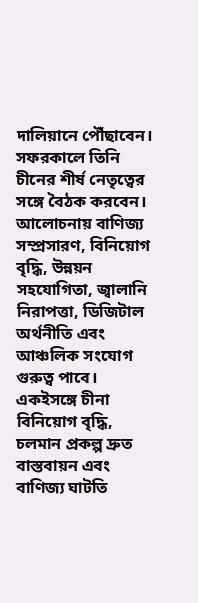দালিয়ানে পৌঁছাবেন। সফরকালে তিনি চীনের শীর্ষ নেতৃত্বের সঙ্গে বৈঠক করবেন। আলোচনায় বাণিজ্য সম্প্রসারণ, বিনিয়োগ বৃদ্ধি, উন্নয়ন সহযোগিতা, জ্বালানি নিরাপত্তা, ডিজিটাল অর্থনীতি এবং আঞ্চলিক সংযোগ গুরুত্ব পাবে। একইসঙ্গে চীনা বিনিয়োগ বৃদ্ধি, চলমান প্রকল্প দ্রুত বাস্তবায়ন এবং বাণিজ্য ঘাটতি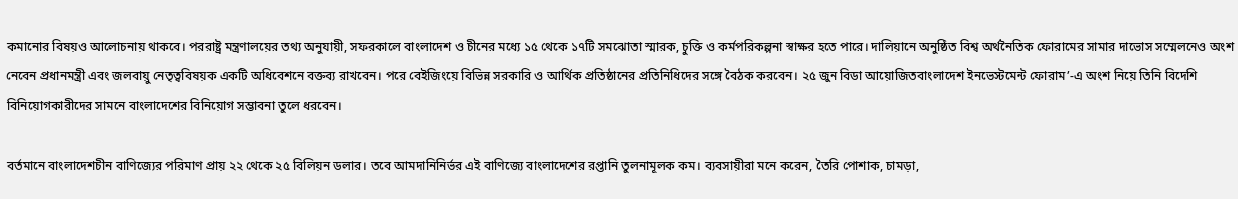কমানোর বিষয়ও আলোচনায় থাকবে। পররাষ্ট্র মন্ত্রণালয়ের তথ্য অনুযায়ী, সফরকালে বাংলাদেশ ও চীনের মধ্যে ১৫ থেকে ১৭টি সমঝোতা স্মারক, চুক্তি ও কর্মপরিকল্পনা স্বাক্ষর হতে পারে। দালিয়ানে অনুষ্ঠিত বিশ্ব অর্থনৈতিক ফোরামের সামার দাভোস সম্মেলনেও অংশ নেবেন প্রধানমন্ত্রী এবং জলবায়ু নেতৃত্ববিষয়ক একটি অধিবেশনে বক্তব্য রাখবেন। পরে বেইজিংয়ে বিভিন্ন সরকারি ও আর্থিক প্রতিষ্ঠানের প্রতিনিধিদের সঙ্গে বৈঠক করবেন। ২৫ জুন বিডা আয়োজিতবাংলাদেশ ইনভেস্টমেন্ট ফোরাম’-এ অংশ নিয়ে তিনি বিদেশি বিনিয়োগকারীদের সামনে বাংলাদেশের বিনিয়োগ সম্ভাবনা তুলে ধরবেন।

বর্তমানে বাংলাদেশচীন বাণিজ্যের পরিমাণ প্রায় ২২ থেকে ২৫ বিলিয়ন ডলার। তবে আমদানিনির্ভর এই বাণিজ্যে বাংলাদেশের রপ্তানি তুলনামূলক কম। ব্যবসায়ীরা মনে করেন, তৈরি পোশাক, চামড়া,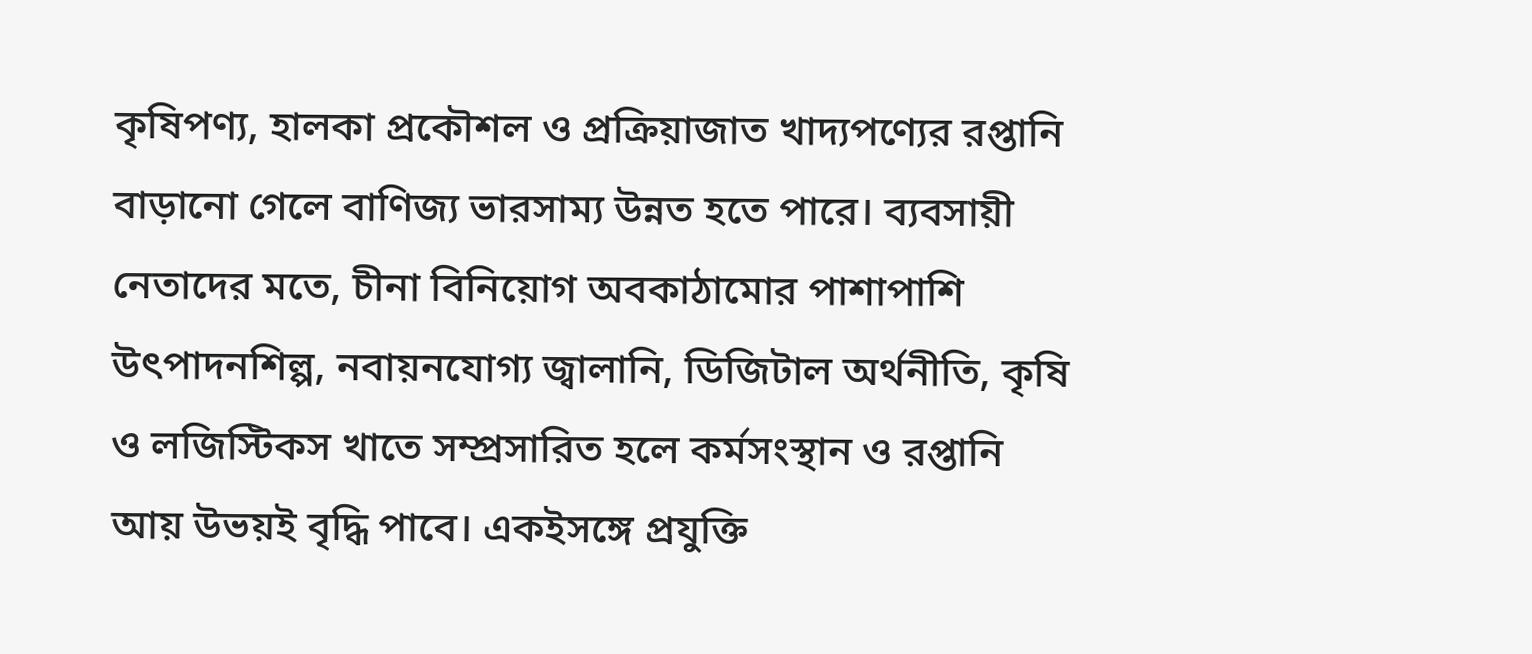কৃষিপণ্য, হালকা প্রকৌশল ও প্রক্রিয়াজাত খাদ্যপণ্যের রপ্তানি বাড়ানো গেলে বাণিজ্য ভারসাম্য উন্নত হতে পারে। ব্যবসায়ী নেতাদের মতে, চীনা বিনিয়োগ অবকাঠামোর পাশাপাশি উৎপাদনশিল্প, নবায়নযোগ্য জ্বালানি, ডিজিটাল অর্থনীতি, কৃষি ও লজিস্টিকস খাতে সম্প্রসারিত হলে কর্মসংস্থান ও রপ্তানি আয় উভয়ই বৃদ্ধি পাবে। একইসঙ্গে প্রযুক্তি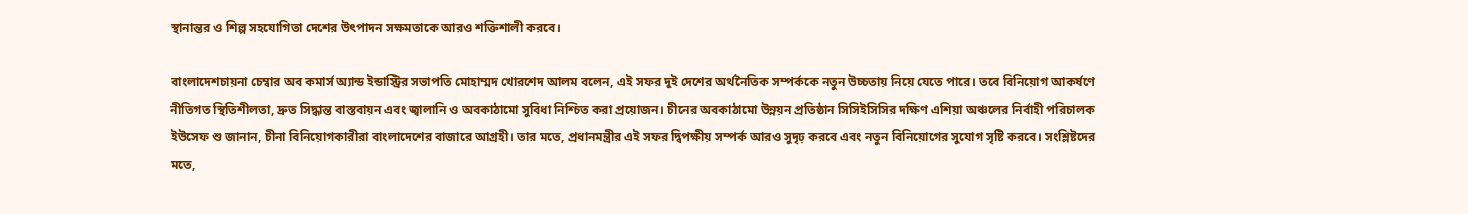স্থানান্তর ও শিল্প সহযোগিতা দেশের উৎপাদন সক্ষমতাকে আরও শক্তিশালী করবে।

বাংলাদেশচায়না চেম্বার অব কমার্স অ্যান্ড ইন্ডাস্ট্রির সভাপতি মোহাম্মদ খোরশেদ আলম বলেন, এই সফর দুই দেশের অর্থনৈতিক সম্পর্ককে নতুন উচ্চতায় নিয়ে যেতে পারে। তবে বিনিয়োগ আকর্ষণে নীতিগত স্থিতিশীলতা, দ্রুত সিদ্ধান্ত বাস্তবায়ন এবং জ্বালানি ও অবকাঠামো সুবিধা নিশ্চিত করা প্রয়োজন। চীনের অবকাঠামো উন্নয়ন প্রতিষ্ঠান সিসিইসিসির দক্ষিণ এশিয়া অঞ্চলের নির্বাহী পরিচালক ইউসেফ শু জানান, চীনা বিনিয়োগকারীরা বাংলাদেশের বাজারে আগ্রহী। তার মতে, প্রধানমন্ত্রীর এই সফর দ্বিপক্ষীয় সম্পর্ক আরও সুদৃঢ় করবে এবং নতুন বিনিয়োগের সুযোগ সৃষ্টি করবে। সংশ্লিষ্টদের মতে,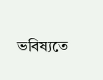ভবিষ্যতে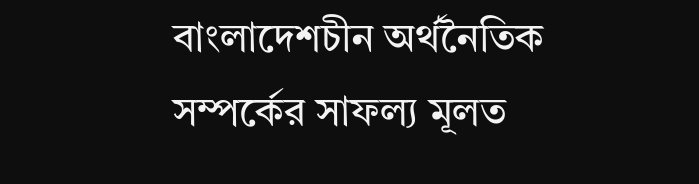বাংলাদেশচীন অর্থনৈতিক সম্পর্কের সাফল্য মূলত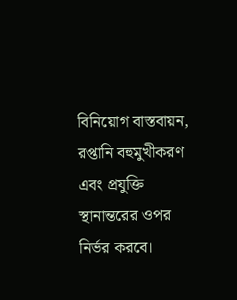বিনিয়োগ বাস্তবায়ন, রপ্তানি বহুমুখীকরণ এবং প্রযুক্তি স্থানান্তরের ওপর নির্ভর করবে।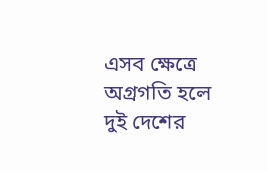এসব ক্ষেত্রে অগ্রগতি হলে দুই দেশের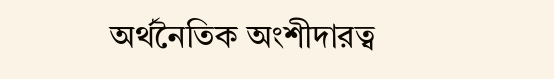অর্থনৈতিক অংশীদারত্ব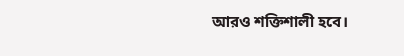আরও শক্তিশালী হবে।